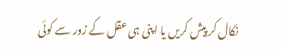نکال کر پیش کریں یا اپنی ہی عقل کے زور سے کوئی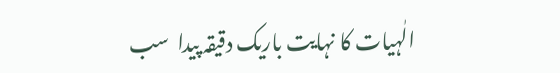الٰہیات کا نہایت باریک دقیقہ پیدا  سب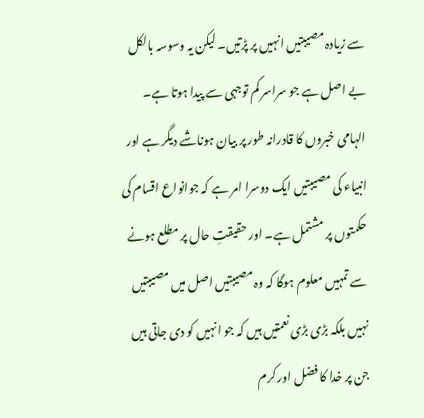سے زیادہ مصیبتیں انہیں پر پڑتیں۔ لیکن یہ وسوسہ بالکل بے اصل ہے جو سراسر کم توجہی سے پیدا ہوتا ہے۔ الہامی خبروں کا قادرانہ طور پر بیان ہوناشے دیگر ہے اور انبیاء کی مصیبتیں ایک دوسرا امر ہے کہ جوانواع اقسام کی حکمتوں پر مشتمل ہے۔ اور حقیقتِ حال پر مطلع ہونے سے تمہیں معلوم ہوگا کہ وہ مصیبتیں اصل میں مصیبتیں نہیں بلکہ بڑی بڑی نعمتیں ہیں کہ جو انہیں کو دی جاتی ہیں جن پر خدا کا فضل اور کرم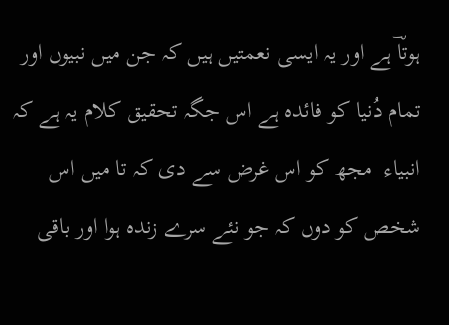ہوتاؔ ہے اور یہ ایسی نعمتیں ہیں کہ جن میں نبیوں اور تمام دُنیا کو فائدہ ہے اس جگہ تحقیق کلام یہ ہے کہ انبیاء  مجھ کو اس غرض سے دی کہ تا میں اس شخص کو دوں کہ جو نئے سرے زندہ ہوا اور باقی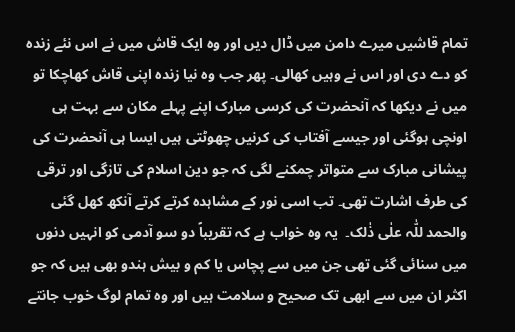تمام قاشیں میرے دامن میں ڈال دیں اور وہ ایک قاش میں نے اس نئے زندہ کو دے دی اور اس نے وہیں کھالی۔ پھر جب وہ نیا زندہ اپنی قاش کھاچکا تو میں نے دیکھا کہ آنحضرت کی کرسی مبارک اپنے پہلے مکان سے بہت ہی اونچی ہوگئی اور جیسے آفتاب کی کرنیں چھوٹتی ہیں ایسا ہی آنحضرت کی پیشانی مبارک سے متواتر چمکنے لگی کہ جو دین اسلام کی تازگی اور ترقی کی طرف اشارت تھی۔ تب اسی نور کے مشاہدہ کرتے کرتے آنکھ کھل گئی والحمد للّٰہ علٰی ذٰلک۔  یہ وہ خواب ہے کہ تقریباً دو سو آدمی کو انہیں دنوں میں سنائی گئی تھی جن میں سے پچاس یا کم و بیش ہندو بھی ہیں کہ جو اکثر ان میں سے ابھی تک صحیح و سلامت ہیں اور وہ تمام لوگ خوب جانتے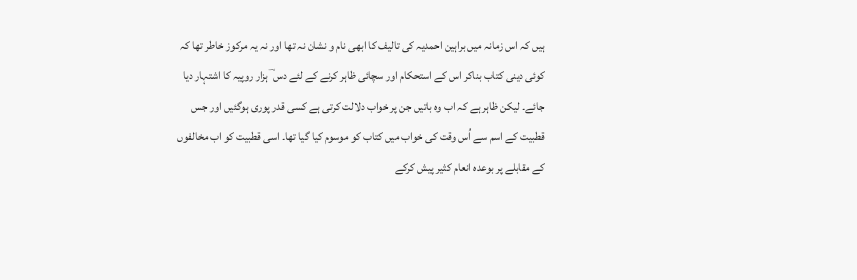ہیں کہ اس زمانہ میں براہین احمدیہ کی تالیف کا ابھی نام و نشان نہ تھا اور نہ یہ مرکوز خاطر تھا کہ کوئی دینی کتاب بناکر اس کے استحکام اور سچائی ظاہر کرنے کے لئے دس ؔ ہزار روپیہ کا اشتہار دیا جائے۔ لیکن ظاہر ہے کہ اب وہ باتیں جن پر خواب دلالت کرتی ہے کسی قدر پوری ہوگئیں اور جس قطبیت کے اسم سے اُس وقت کی خواب میں کتاب کو موسوم کیا گیا تھا۔ اسی قطبیت کو اب مخالفوں کے مقابلے پر بوعدہ انعام کثیر پیش کرکے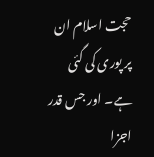حجت اسلام ان پر پوری کی گئی ہے۔ اور جس قدر اجزا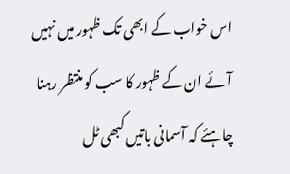اس خواب کے ابھی تک ظہور میں نہیں آئے ان کے ظہور کا سب کو منتظر رہنا چاہئے کہ آسمانی باتیں کبھی ٹل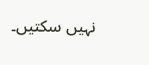نہیں سکتیں۔